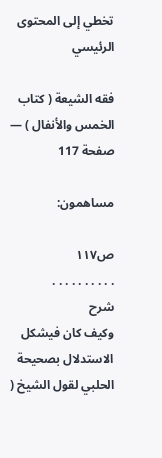تخطي إلى المحتوى الرئيسي

فقه الشيعة ( كتاب الخمس والأنفال ) — صفحة 117

مساهمون:

ص١١٧
. . . . . . . . . .
شرح
وكيف كان فيشكل الاستدلال بصحيحة الحلبي لقول الشيخ (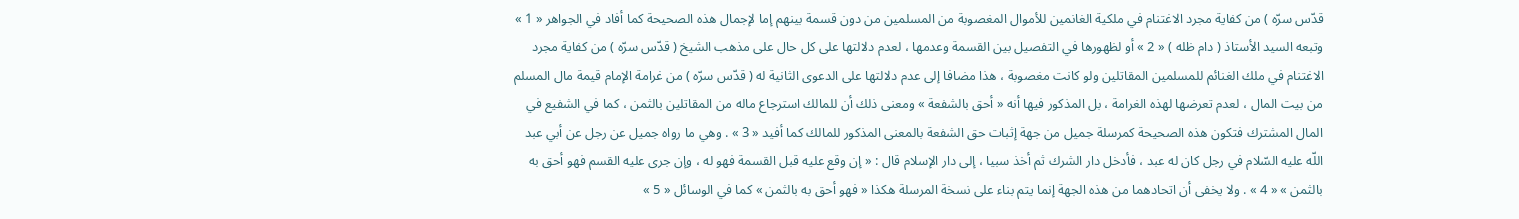قدّس سرّه ) من كفاية مجرد الاغتنام في ملكية الغانمين للأموال المغصوبة من المسلمين من دون قسمة بينهم إما لإجمال هذه الصحيحة كما أفاد في الجواهر « 1 » وتبعه السيد الأستاذ ( دام ظله ) « 2 » أو لظهورها في التفصيل بين القسمة وعدمها ، لعدم دلالتها على كل حال على مذهب الشيخ ( قدّس سرّه ) من كفاية مجرد الاغتنام في ملك الغنائم للمسلمين المقاتلين ولو كانت مغصوبة ، هذا مضافا إلى عدم دلالتها على الدعوى الثانية له ( قدّس سرّه ) من غرامة الإمام قيمة مال المسلم من بيت المال ، لعدم تعرضها لهذه الغرامة ، بل المذكور فيها أنه « أحق بالشفعة » ومعنى ذلك أن للمالك استرجاع ماله من المقاتلين بالثمن ، كما في الشفيع في المال المشترك فتكون هذه الصحيحة كمرسلة جميل من جهة إثبات حق الشفعة بالمعنى المذكور للمالك كما أفيد « 3 » . وهي ما رواه جميل عن رجل عن أبي عبد اللّه عليه السّلام في رجل كان له عبد ، فأدخل دار الشرك ثم أخذ سبيا ، إلى دار الإسلام قال : « إن وقع عليه قبل القسمة فهو له ، وإن جرى عليه القسم فهو أحق به بالثمن » « 4 » . ولا يخفى أن اتحادهما من هذه الجهة إنما يتم بناء على نسخة المرسلة هكذا « فهو أحق به بالثمن » كما في الوسائل « 5 »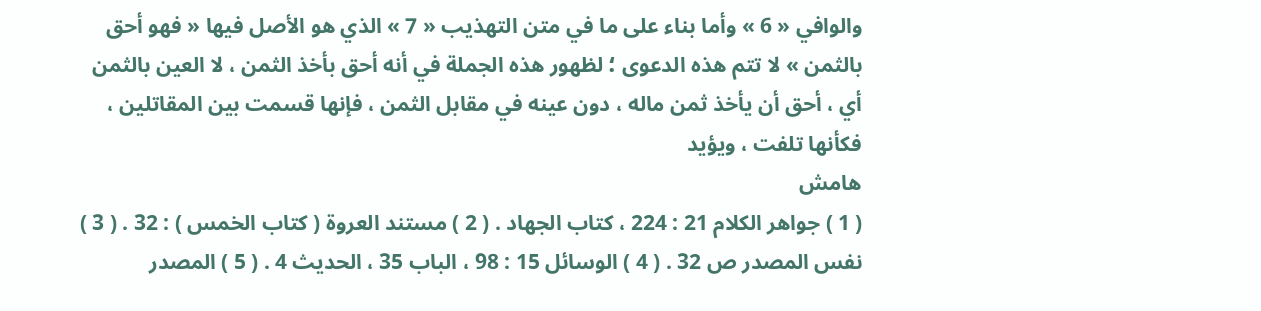والوافي « 6 » وأما بناء على ما في متن التهذيب « 7 » الذي هو الأصل فيها « فهو أحق بالثمن » لا تتم هذه الدعوى ؛ لظهور هذه الجملة في أنه أحق بأخذ الثمن ، لا العين بالثمن أي ، أحق أن يأخذ ثمن ماله ، دون عينه في مقابل الثمن ، فإنها قسمت بين المقاتلين ، فكأنها تلفت ، ويؤيد
هامش
( 1 ) جواهر الكلام 21 : 224 ، كتاب الجهاد . ( 2 ) مستند العروة ( كتاب الخمس ) : 32 . ( 3 ) نفس المصدر ص 32 . ( 4 ) الوسائل 15 : 98 ، الباب 35 ، الحديث 4 . ( 5 ) المصدر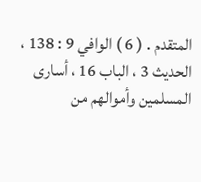المتقدم . ( 6 ) الوافي 9 : 138 ، الحديث 3 ، الباب 16 ، أسارى المسلمين وأموالهم من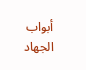أبواب الجهاد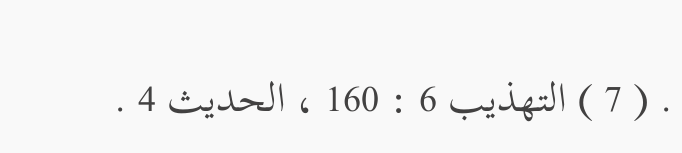. ( 7 ) التهذيب 6 : 160 ، الحديث 4 .